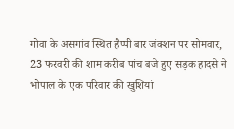गोवा के असगांव स्थित हैप्पी बार जंक्शन पर सोमवार, 23 फरवरी की शाम करीब पांच बजे हुए सड़क हादसे ने भोपाल के एक परिवार की खुशियां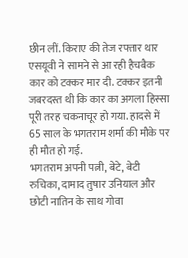छीन लीं. किराए की तेज रफ्तार थार एसयूवी ने सामने से आ रही हैचबैक कार को टक्कर मार दी. टक्कर इतनी जबरदस्त थी कि कार का अगला हिस्सा पूरी तरह चकनाचूर हो गया. हादसे में 65 साल के भगतराम शर्मा की मौके पर ही मौत हो गई.
भगतराम अपनी पत्नी, बेटे, बेटी रुचिका, दामाद तुषार उनियाल और छोटी नातिन के साथ गोवा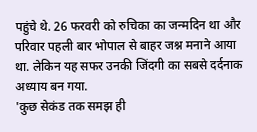पहुंचे थे. 26 फरवरी को रुचिका का जन्मदिन था और परिवार पहली बार भोपाल से बाहर जश्न मनाने आया था. लेकिन यह सफर उनकी जिंदगी का सबसे दर्दनाक अध्याय बन गया.
'कुछ सेकंड तक समझ ही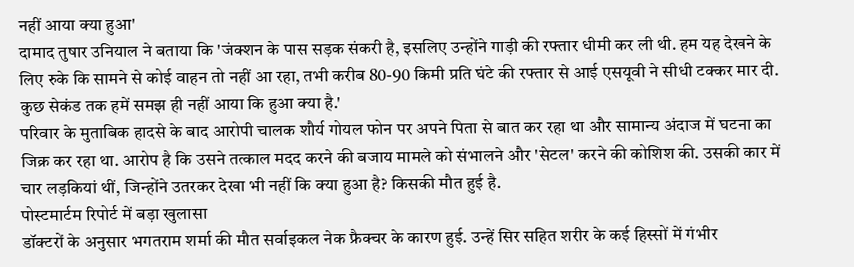नहीं आया क्या हुआ'
दामाद तुषार उनियाल ने बताया कि 'जंक्शन के पास सड़क संकरी है, इसलिए उन्होंने गाड़ी की रफ्तार धीमी कर ली थी. हम यह देखने के लिए रुके कि सामने से कोई वाहन तो नहीं आ रहा, तभी करीब 80-90 किमी प्रति घंटे की रफ्तार से आई एसयूवी ने सीधी टक्कर मार दी. कुछ सेकंड तक हमें समझ ही नहीं आया कि हुआ क्या है.'
परिवार के मुताबिक हादसे के बाद आरोपी चालक शौर्य गोयल फोन पर अपने पिता से बात कर रहा था और सामान्य अंदाज में घटना का जिक्र कर रहा था. आरोप है कि उसने तत्काल मदद करने की बजाय मामले को संभालने और 'सेटल' करने की कोशिश की. उसकी कार में चार लड़कियां थीं, जिन्होंने उतरकर देखा भी नहीं कि क्या हुआ है? किसकी मौत हुई है.
पोस्टमार्टम रिपोर्ट में बड़ा खुलासा
डॉक्टरों के अनुसार भगतराम शर्मा की मौत सर्वाइकल नेक फ्रैक्चर के कारण हुई. उन्हें सिर सहित शरीर के कई हिस्सों में गंभीर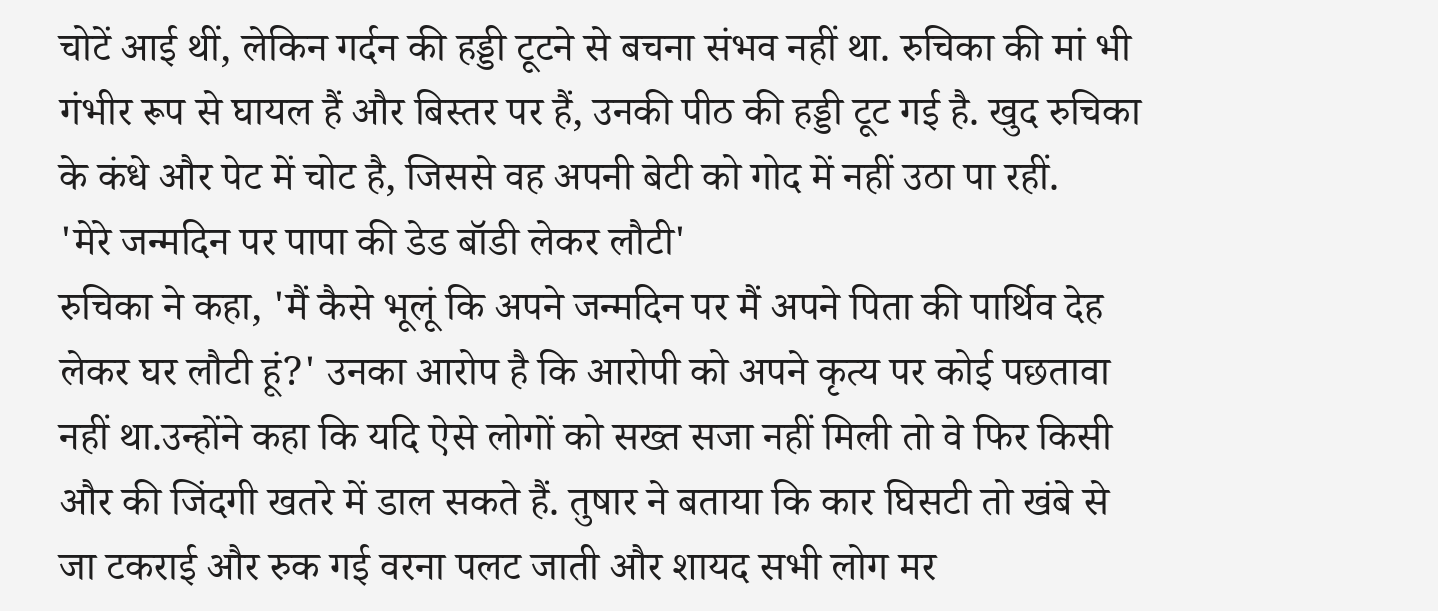चोटें आई थीं, लेकिन गर्दन की हड्डी टूटने से बचना संभव नहीं था. रुचिका की मां भी गंभीर रूप से घायल हैं और बिस्तर पर हैं, उनकी पीठ की हड्डी टूट गई है. खुद रुचिका के कंधे और पेट में चोट है, जिससे वह अपनी बेटी को गोद में नहीं उठा पा रहीं.
'मेरे जन्मदिन पर पापा की डेड बॉडी लेकर लौटी'
रुचिका ने कहा, 'मैं कैसे भूलूं कि अपने जन्मदिन पर मैं अपने पिता की पार्थिव देह लेकर घर लौटी हूं?' उनका आरोप है कि आरोपी को अपने कृत्य पर कोई पछतावा नहीं था.उन्होंने कहा कि यदि ऐसे लोगों को सख्त सजा नहीं मिली तो वे फिर किसी और की जिंदगी खतरे में डाल सकते हैं. तुषार ने बताया कि कार घिसटी तो खंबे से जा टकराई और रुक गई वरना पलट जाती और शायद सभी लोग मर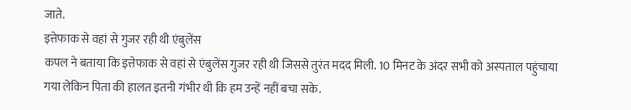जाते.
इत्तेफाक से वहां से गुजर रही थी एंबुलेंस
कपल ने बताया कि इत्तेफाक से वहां से एंबुलेंस गुजर रही थी जिससे तुरंत मदद मिली. 10 मिनट के अंदर सभी को अस्पताल पहुंचाया गया लेकिन पिता की हालत इतनी गंभीर थी कि हम उन्हें नहीं बचा सके.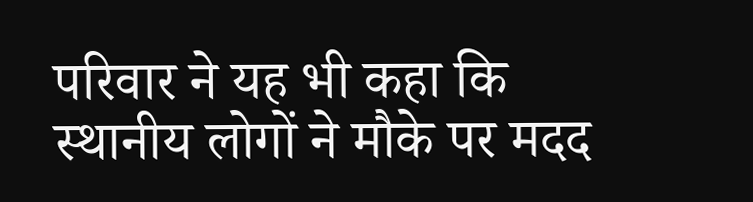परिवार ने यह भी कहा कि स्थानीय लोगों ने मौके पर मदद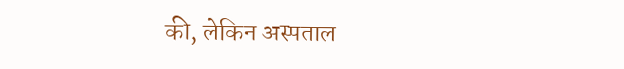की, लेकिन अस्पताल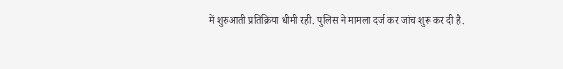में शुरुआती प्रतिक्रिया धीमी रही. पुलिस ने मामला दर्ज कर जांच शुरू कर दी है.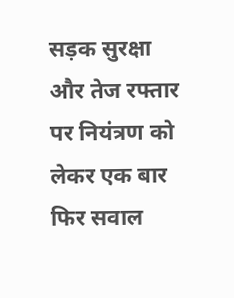सड़क सुरक्षा और तेज रफ्तार पर नियंत्रण को लेकर एक बार फिर सवाल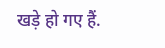खड़े हो गए हैं.